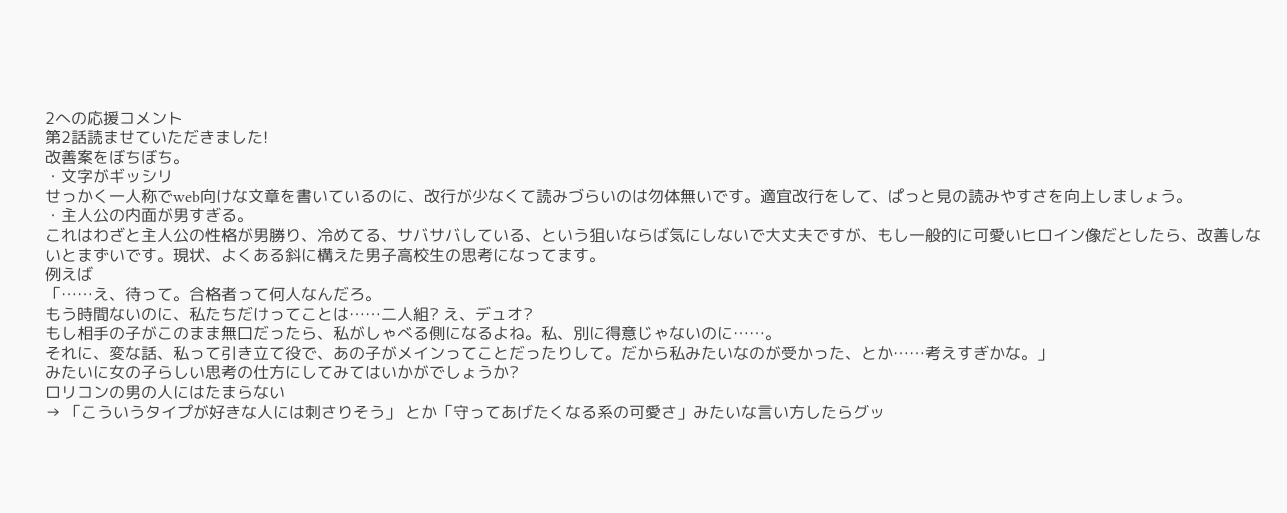2への応援コメント
第2話読ませていただきました!
改善案をぼちぼち。
・文字がギッシリ
せっかく一人称でweb向けな文章を書いているのに、改行が少なくて読みづらいのは勿体無いです。適宜改行をして、ぱっと見の読みやすさを向上しましょう。
・主人公の内面が男すぎる。
これはわざと主人公の性格が男勝り、冷めてる、サバサバしている、という狙いならば気にしないで大丈夫ですが、もし一般的に可愛いヒロイン像だとしたら、改善しないとまずいです。現状、よくある斜に構えた男子高校生の思考になってます。
例えば
「……え、待って。合格者って何人なんだろ。
もう時間ないのに、私たちだけってことは……二人組? え、デュオ?
もし相手の子がこのまま無口だったら、私がしゃべる側になるよね。私、別に得意じゃないのに……。
それに、変な話、私って引き立て役で、あの子がメインってことだったりして。だから私みたいなのが受かった、とか……考えすぎかな。」
みたいに女の子らしい思考の仕方にしてみてはいかがでしょうか?
ロリコンの男の人にはたまらない
→ 「こういうタイプが好きな人には刺さりそう」 とか「守ってあげたくなる系の可愛さ」みたいな言い方したらグッ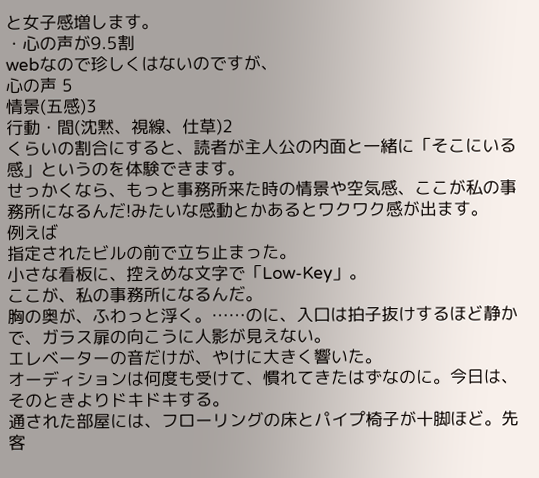と女子感増します。
・心の声が9.5割
webなので珍しくはないのですが、
心の声 5
情景(五感)3
行動・間(沈黙、視線、仕草)2
くらいの割合にすると、読者が主人公の内面と一緒に「そこにいる感」というのを体験できます。
せっかくなら、もっと事務所来た時の情景や空気感、ここが私の事務所になるんだ!みたいな感動とかあるとワクワク感が出ます。
例えば
指定されたビルの前で立ち止まった。
小さな看板に、控えめな文字で「Low-Key」。
ここが、私の事務所になるんだ。
胸の奥が、ふわっと浮く。……のに、入口は拍子抜けするほど静かで、ガラス扉の向こうに人影が見えない。
エレベーターの音だけが、やけに大きく響いた。
オーディションは何度も受けて、慣れてきたはずなのに。今日は、そのときよりドキドキする。
通された部屋には、フローリングの床とパイプ椅子が十脚ほど。先客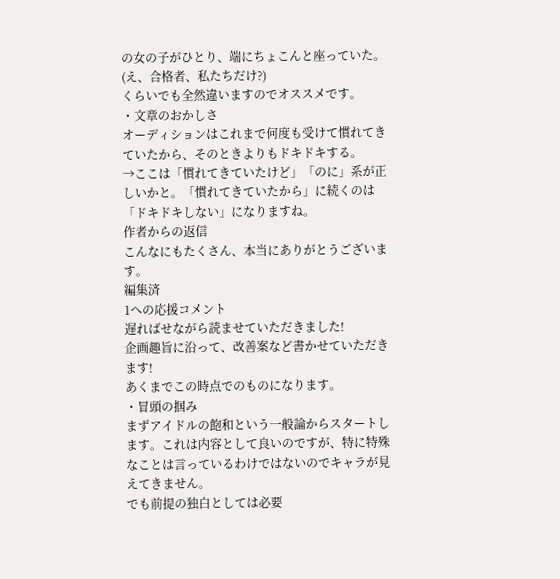の女の子がひとり、端にちょこんと座っていた。
(え、合格者、私たちだけ?)
くらいでも全然違いますのでオススメです。
・文章のおかしさ
オーディションはこれまで何度も受けて慣れてきていたから、そのときよりもドキドキする。
→ここは「慣れてきていたけど」「のに」系が正しいかと。「慣れてきていたから」に続くのは「ドキドキしない」になりますね。
作者からの返信
こんなにもたくさん、本当にありがとうございます。
編集済
1への応援コメント
遅ればせながら読ませていただきました!
企画趣旨に沿って、改善案など書かせていただきます!
あくまでこの時点でのものになります。
・冒頭の掴み
まずアイドルの飽和という一般論からスタートします。これは内容として良いのですが、特に特殊なことは言っているわけではないのでキャラが見えてきません。
でも前提の独白としては必要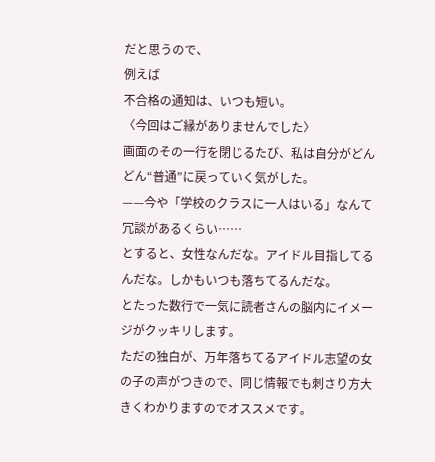だと思うので、
例えば
不合格の通知は、いつも短い。
〈今回はご縁がありませんでした〉
画面のその一行を閉じるたび、私は自分がどんどん“普通”に戻っていく気がした。
——今や「学校のクラスに一人はいる」なんて冗談があるくらい……
とすると、女性なんだな。アイドル目指してるんだな。しかもいつも落ちてるんだな。
とたった数行で一気に読者さんの脳内にイメージがクッキリします。
ただの独白が、万年落ちてるアイドル志望の女の子の声がつきので、同じ情報でも刺さり方大きくわかりますのでオススメです。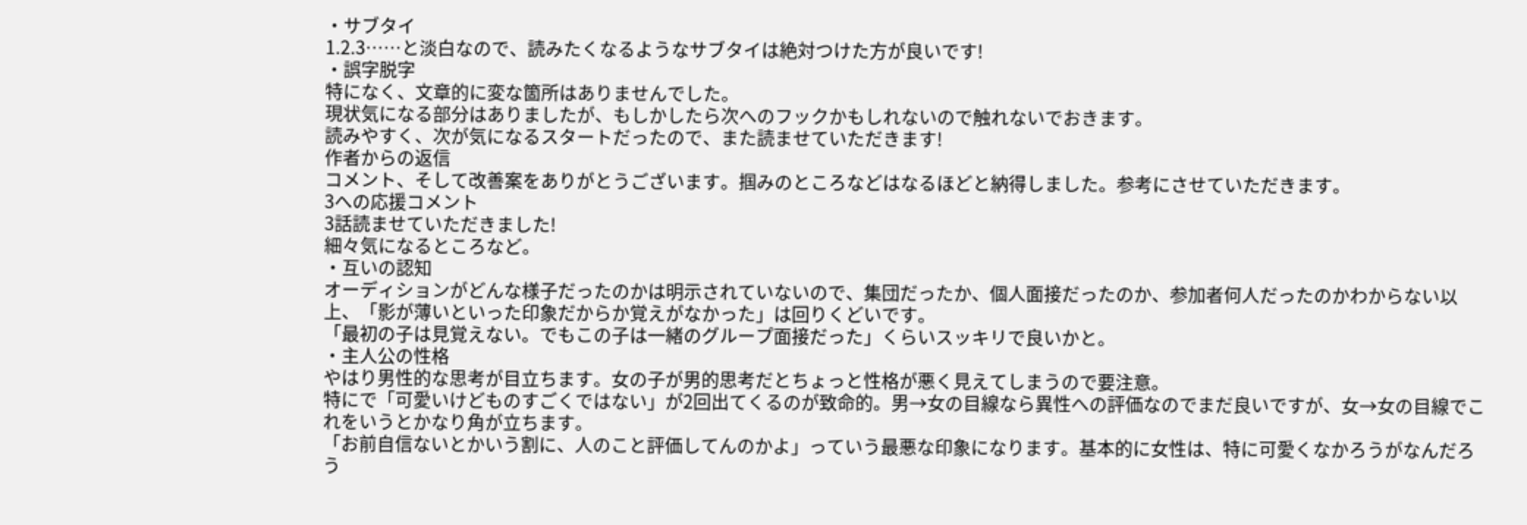・サブタイ
1.2.3……と淡白なので、読みたくなるようなサブタイは絶対つけた方が良いです!
・誤字脱字
特になく、文章的に変な箇所はありませんでした。
現状気になる部分はありましたが、もしかしたら次へのフックかもしれないので触れないでおきます。
読みやすく、次が気になるスタートだったので、また読ませていただきます!
作者からの返信
コメント、そして改善案をありがとうございます。掴みのところなどはなるほどと納得しました。参考にさせていただきます。
3への応援コメント
3話読ませていただきました!
細々気になるところなど。
・互いの認知
オーディションがどんな様子だったのかは明示されていないので、集団だったか、個人面接だったのか、参加者何人だったのかわからない以上、「影が薄いといった印象だからか覚えがなかった」は回りくどいです。
「最初の子は見覚えない。でもこの子は一緒のグループ面接だった」くらいスッキリで良いかと。
・主人公の性格
やはり男性的な思考が目立ちます。女の子が男的思考だとちょっと性格が悪く見えてしまうので要注意。
特にで「可愛いけどものすごくではない」が2回出てくるのが致命的。男→女の目線なら異性への評価なのでまだ良いですが、女→女の目線でこれをいうとかなり角が立ちます。
「お前自信ないとかいう割に、人のこと評価してんのかよ」っていう最悪な印象になります。基本的に女性は、特に可愛くなかろうがなんだろう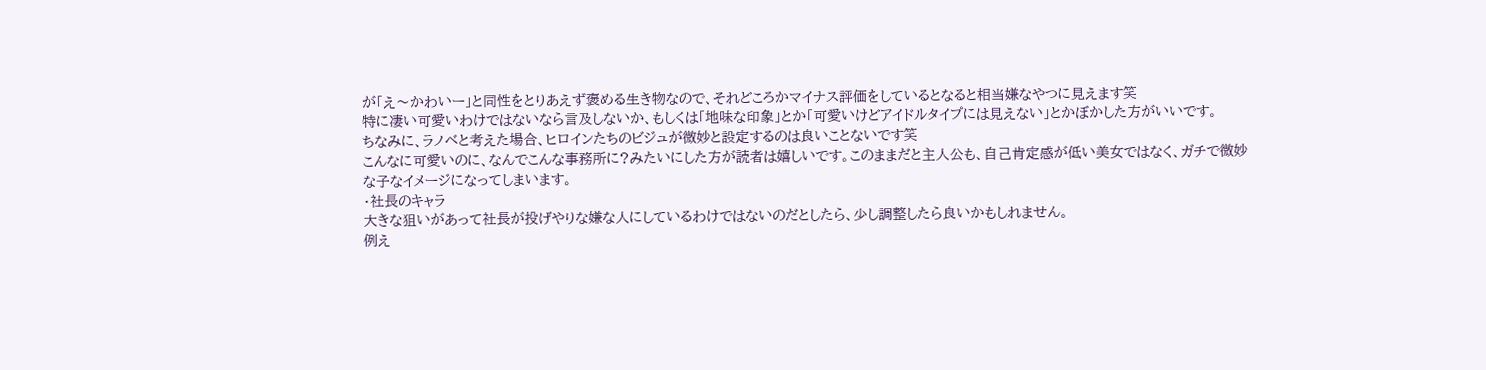が「え〜かわいー」と同性をとりあえず褒める生き物なので、それどころかマイナス評価をしているとなると相当嫌なやつに見えます笑
特に凄い可愛いわけではないなら言及しないか、もしくは「地味な印象」とか「可愛いけどアイドルタイプには見えない」とかぼかした方がいいです。
ちなみに、ラノベと考えた場合、ヒロインたちのビジュが微妙と設定するのは良いことないです笑
こんなに可愛いのに、なんでこんな事務所に?みたいにした方が読者は嬉しいです。このままだと主人公も、自己肯定感が低い美女ではなく、ガチで微妙な子なイメージになってしまいます。
・社長のキャラ
大きな狙いがあって社長が投げやりな嫌な人にしているわけではないのだとしたら、少し調整したら良いかもしれません。
例え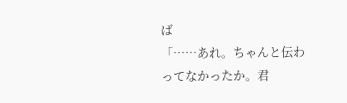ば
「……あれ。ちゃんと伝わってなかったか。君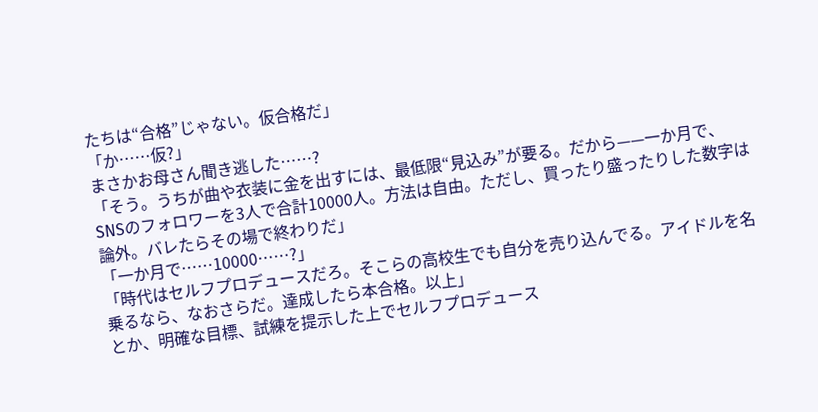たちは“合格”じゃない。仮合格だ」
「か……仮?」
まさかお母さん聞き逃した……?
「そう。うちが曲や衣装に金を出すには、最低限“見込み”が要る。だから——一か月で、SNSのフォロワーを3人で合計10000人。方法は自由。ただし、買ったり盛ったりした数字は論外。バレたらその場で終わりだ」
「一か月で……10000……?」
「時代はセルフプロデュースだろ。そこらの高校生でも自分を売り込んでる。アイドルを名乗るなら、なおさらだ。達成したら本合格。以上」
とか、明確な目標、試練を提示した上でセルフプロデュース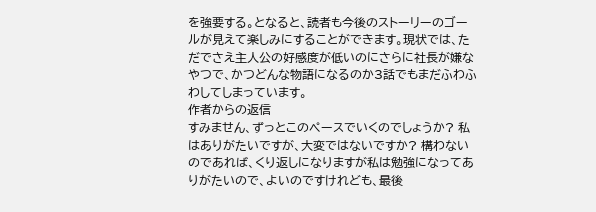を強要する。となると、読者も今後のストーリーのゴールが見えて楽しみにすることができます。現状では、ただでさえ主人公の好感度が低いのにさらに社長が嫌なやつで、かつどんな物語になるのか3話でもまだふわふわしてしまっています。
作者からの返信
すみません、ずっとこのペースでいくのでしょうか? 私はありがたいですが、大変ではないですか? 構わないのであれば、くり返しになりますが私は勉強になってありがたいので、よいのですけれども、最後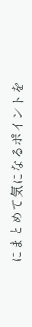にまとめて気になるポイントを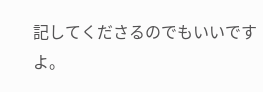記してくださるのでもいいですよ。